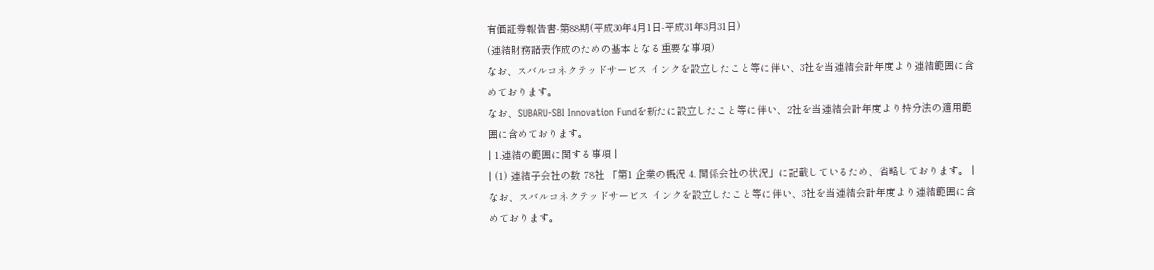有価証券報告書-第88期(平成30年4月1日-平成31年3月31日)
(連結財務諸表作成のための基本となる重要な事項)
なお、スバルコネクテッドサービス インクを設立したこと等に伴い、3社を当連結会計年度より連結範囲に含めております。
なお、SUBARU-SBI Innovation Fundを新たに設立したこと等に伴い、2社を当連結会計年度より持分法の適用範囲に含めております。
| 1.連結の範囲に関する事項 |
| (1) 連結子会社の数 78社 「第1 企業の概況 4. 関係会社の状況」に記載しているため、省略しております。 |
なお、スバルコネクテッドサービス インクを設立したこと等に伴い、3社を当連結会計年度より連結範囲に含めております。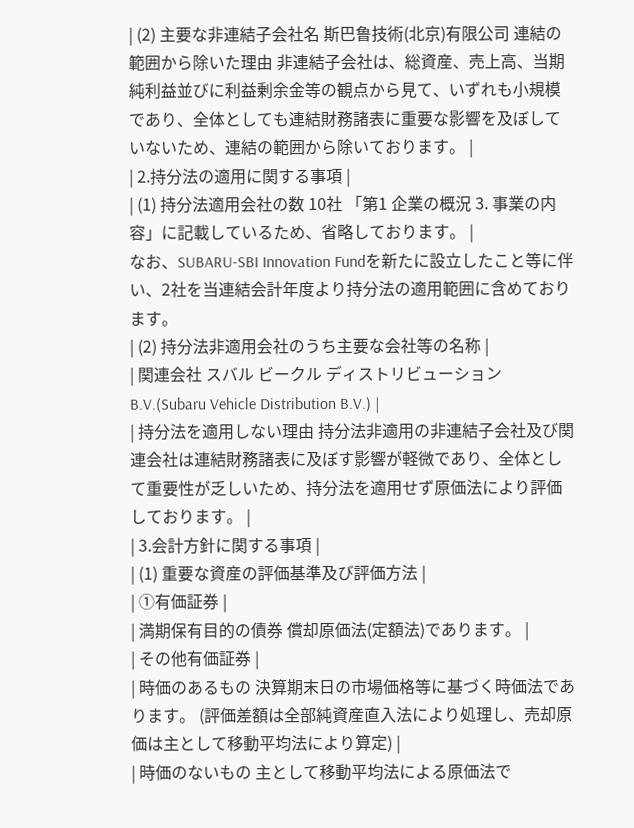| (2) 主要な非連結子会社名 斯巴鲁技術(北京)有限公司 連結の範囲から除いた理由 非連結子会社は、総資産、売上高、当期純利益並びに利益剰余金等の観点から見て、いずれも小規模であり、全体としても連結財務諸表に重要な影響を及ぼしていないため、連結の範囲から除いております。 |
| 2.持分法の適用に関する事項 |
| (1) 持分法適用会社の数 10社 「第1 企業の概況 3. 事業の内容」に記載しているため、省略しております。 |
なお、SUBARU-SBI Innovation Fundを新たに設立したこと等に伴い、2社を当連結会計年度より持分法の適用範囲に含めております。
| (2) 持分法非適用会社のうち主要な会社等の名称 |
| 関連会社 スバル ビークル ディストリビューション B.V.(Subaru Vehicle Distribution B.V.) |
| 持分法を適用しない理由 持分法非適用の非連結子会社及び関連会社は連結財務諸表に及ぼす影響が軽微であり、全体として重要性が乏しいため、持分法を適用せず原価法により評価しております。 |
| 3.会計方針に関する事項 |
| (1) 重要な資産の評価基準及び評価方法 |
| ①有価証券 |
| 満期保有目的の債券 償却原価法(定額法)であります。 |
| その他有価証券 |
| 時価のあるもの 決算期末日の市場価格等に基づく時価法であります。 (評価差額は全部純資産直入法により処理し、売却原価は主として移動平均法により算定) |
| 時価のないもの 主として移動平均法による原価法で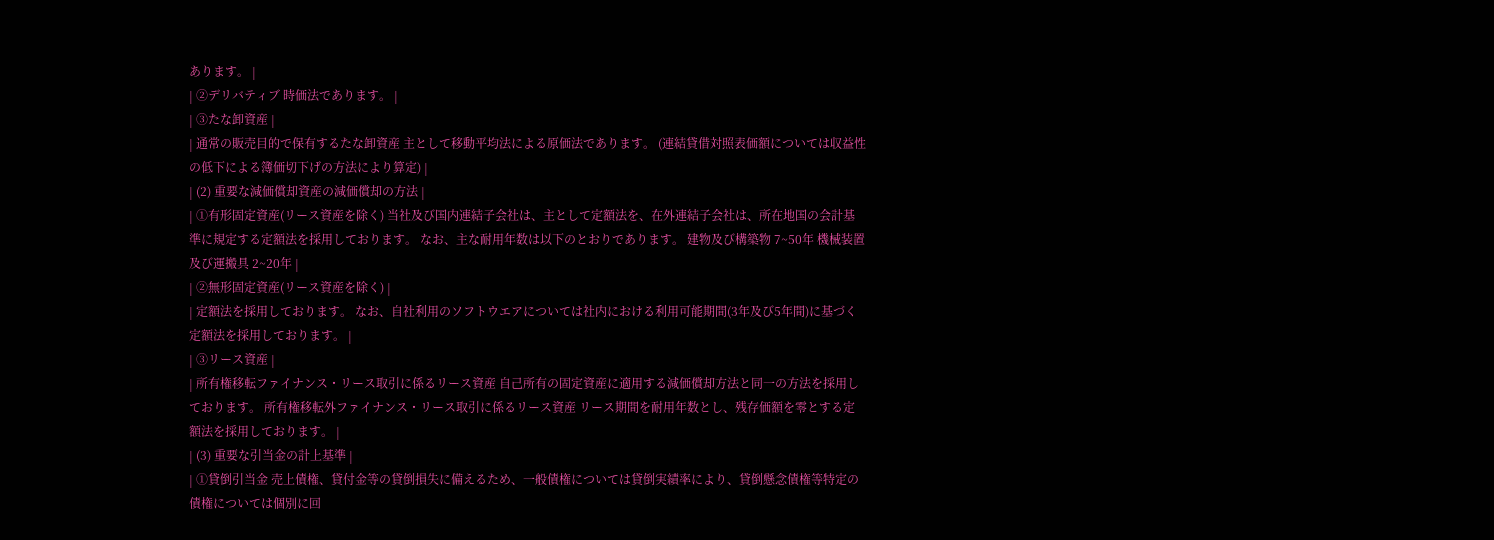あります。 |
| ②デリバティブ 時価法であります。 |
| ③たな卸資産 |
| 通常の販売目的で保有するたな卸資産 主として移動平均法による原価法であります。 (連結貸借対照表価額については収益性の低下による簿価切下げの方法により算定) |
| (2) 重要な減価償却資産の減価償却の方法 |
| ①有形固定資産(リース資産を除く) 当社及び国内連結子会社は、主として定額法を、在外連結子会社は、所在地国の会計基準に規定する定額法を採用しております。 なお、主な耐用年数は以下のとおりであります。 建物及び構築物 7~50年 機械装置及び運搬具 2~20年 |
| ②無形固定資産(リース資産を除く) |
| 定額法を採用しております。 なお、自社利用のソフトウエアについては社内における利用可能期間(3年及び5年間)に基づく定額法を採用しております。 |
| ③リース資産 |
| 所有権移転ファイナンス・リース取引に係るリース資産 自己所有の固定資産に適用する減価償却方法と同一の方法を採用しております。 所有権移転外ファイナンス・リース取引に係るリース資産 リース期間を耐用年数とし、残存価額を零とする定額法を採用しております。 |
| (3) 重要な引当金の計上基準 |
| ①貸倒引当金 売上債権、貸付金等の貸倒損失に備えるため、一般債権については貸倒実績率により、貸倒懸念債権等特定の債権については個別に回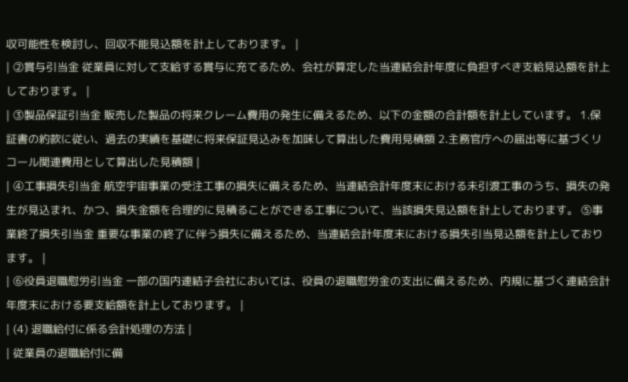収可能性を検討し、回収不能見込額を計上しております。 |
| ②賞与引当金 従業員に対して支給する賞与に充てるため、会社が算定した当連結会計年度に負担すべき支給見込額を計上しております。 |
| ③製品保証引当金 販売した製品の将来クレーム費用の発生に備えるため、以下の金額の合計額を計上しています。 1.保証書の約款に従い、過去の実績を基礎に将来保証見込みを加味して算出した費用見積額 2.主務官庁への届出等に基づくリコール関連費用として算出した見積額 |
| ④工事損失引当金 航空宇宙事業の受注工事の損失に備えるため、当連結会計年度末における未引渡工事のうち、損失の発生が見込まれ、かつ、損失金額を合理的に見積ることができる工事について、当該損失見込額を計上しております。 ⑤事業終了損失引当金 重要な事業の終了に伴う損失に備えるため、当連結会計年度末における損失引当見込額を計上しております。 |
| ⑥役員退職慰労引当金 一部の国内連結子会社においては、役員の退職慰労金の支出に備えるため、内規に基づく連結会計年度末における要支給額を計上しております。 |
| (4) 退職給付に係る会計処理の方法 |
| 従業員の退職給付に備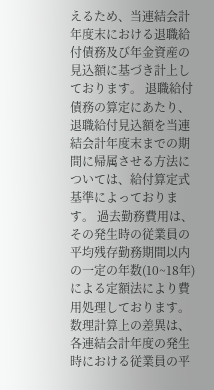えるため、当連結会計年度末における退職給付債務及び年金資産の見込額に基づき計上しております。 退職給付債務の算定にあたり、退職給付見込額を当連結会計年度末までの期間に帰属させる方法については、給付算定式基準によっております。 過去勤務費用は、その発生時の従業員の平均残存勤務期間以内の一定の年数(10~18年)による定額法により費用処理しております。 数理計算上の差異は、各連結会計年度の発生時における従業員の平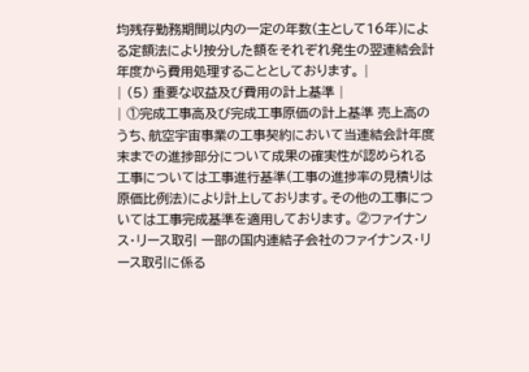均残存勤務期間以内の一定の年数(主として16年)による定額法により按分した額をそれぞれ発生の翌連結会計年度から費用処理することとしております。 |
| (5) 重要な収益及び費用の計上基準 |
| ①完成工事高及び完成工事原価の計上基準 売上高のうち、航空宇宙事業の工事契約において当連結会計年度末までの進捗部分について成果の確実性が認められる工事については工事進行基準(工事の進捗率の見積りは原価比例法)により計上しております。その他の工事については工事完成基準を適用しております。 ②ファイナンス・リース取引 一部の国内連結子会社のファイナンス・リース取引に係る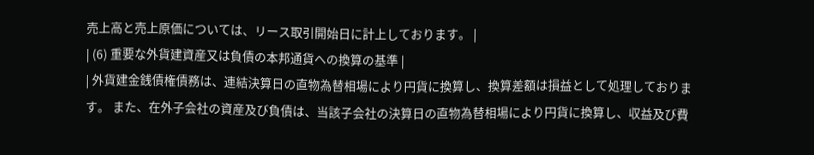売上高と売上原価については、リース取引開始日に計上しております。 |
| (6) 重要な外貨建資産又は負債の本邦通貨への換算の基準 |
| 外貨建金銭債権債務は、連結決算日の直物為替相場により円貨に換算し、換算差額は損益として処理しております。 また、在外子会社の資産及び負債は、当該子会社の決算日の直物為替相場により円貨に換算し、収益及び費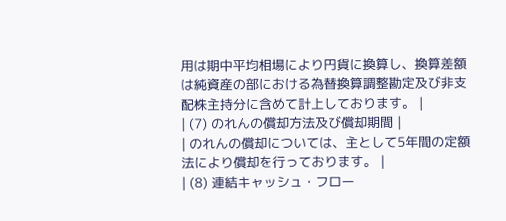用は期中平均相場により円貨に換算し、換算差額は純資産の部における為替換算調整勘定及び非支配株主持分に含めて計上しております。 |
| (7) のれんの償却方法及び償却期間 |
| のれんの償却については、主として5年間の定額法により償却を行っております。 |
| (8) 連結キャッシュ・フロー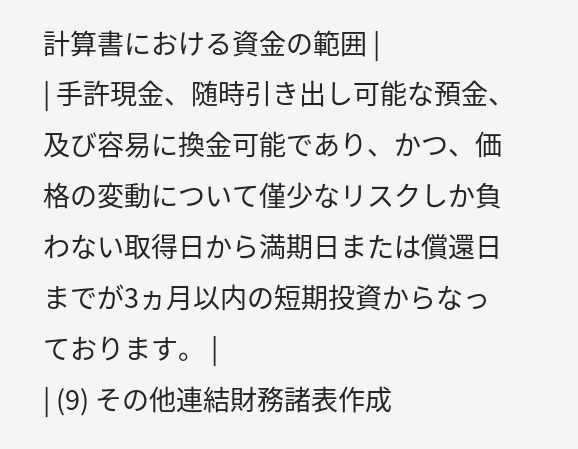計算書における資金の範囲 |
| 手許現金、随時引き出し可能な預金、及び容易に換金可能であり、かつ、価格の変動について僅少なリスクしか負わない取得日から満期日または償還日までが3ヵ月以内の短期投資からなっております。 |
| (9) その他連結財務諸表作成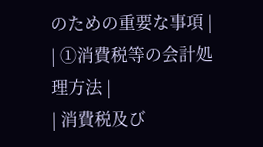のための重要な事項 |
| ①消費税等の会計処理方法 |
| 消費税及び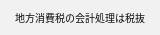地方消費税の会計処理は税抜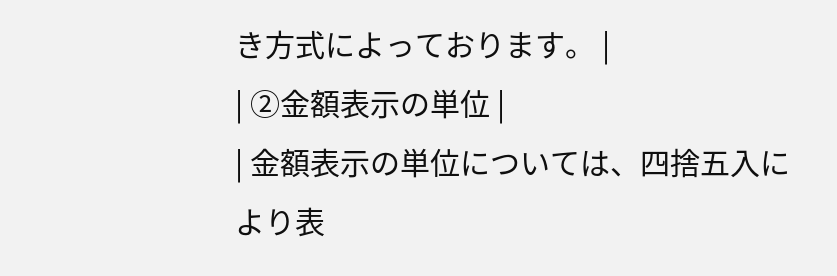き方式によっております。 |
| ②金額表示の単位 |
| 金額表示の単位については、四捨五入により表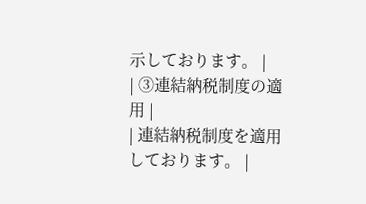示しております。 |
| ③連結納税制度の適用 |
| 連結納税制度を適用しております。 |